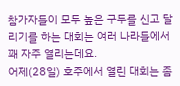참가자들이 모두 높은 구두를 신고 달리기를 하는 대회는 여러 나라들에서 꽤 자주 열리는데요.
어제(28일) 호주에서 열린 대회는 좀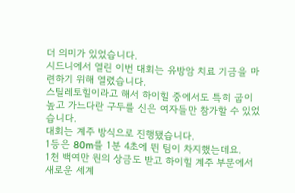더 의미가 있었습니다.
시드니에서 열린 이번 대회는 유방암 치료 기금을 마련하기 위해 열렸습니다.
스틸레토힐이라고 해서 하이힐 중에서도 특히 굽이 높고 가느다란 구두를 신은 여자들만 참가할 수 있었습니다.
대회는 계주 방식으로 진행됐습니다.
1등은 80m를 1분 4초에 뛴 팀이 차지했는데요.
1천 백여만 원의 상금도 받고 하이힐 계주 부문에서 새로운 세계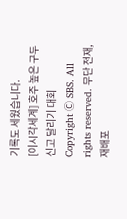기록도 세웠습니다.
[이시각세계] 호주 높은 구두 신고 달리기 대회
Copyright Ⓒ SBS. All rights reserved. 무단 전재, 재배포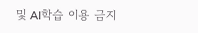및 AI학습 이용 금지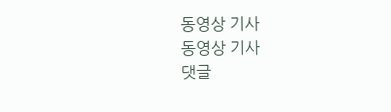동영상 기사
동영상 기사
댓글